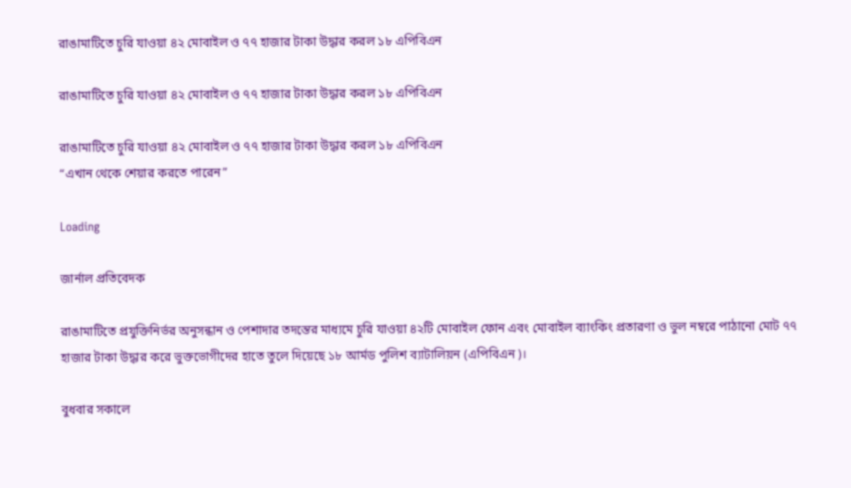রাঙামাটিতে চুরি যাওয়া ৪২ মোবাইল ও ৭৭ হাজার টাকা উদ্ধার করল ১৮ এপিবিএন

রাঙামাটিতে চুরি যাওয়া ৪২ মোবাইল ও ৭৭ হাজার টাকা উদ্ধার করল ১৮ এপিবিএন

রাঙামাটিতে চুরি যাওয়া ৪২ মোবাইল ও ৭৭ হাজার টাকা উদ্ধার করল ১৮ এপিবিএন
“এখান থেকে শেয়ার করতে পারেন”

Loading

জার্নাল প্রতিবেদক

রাঙামাটিতে প্রযুক্তিনির্ভর অনুসন্ধান ও পেশাদার তদন্তের মাধ্যমে চুরি যাওয়া ৪২টি মোবাইল ফোন এবং মোবাইল ব্যাংকিং প্রতারণা ও ভুল নম্বরে পাঠানো মোট ৭৭ হাজার টাকা উদ্ধার করে ভুক্তভোগীদের হাতে তুলে দিয়েছে ১৮ আর্মড পুলিশ ব্যাটালিয়ন (এপিবিএন)।

বুধবার সকালে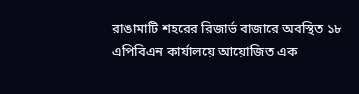রাঙামাটি শহরের রিজার্ভ বাজারে অবস্থিত ১৮ এপিবিএন কার্যালয়ে আয়োজিত এক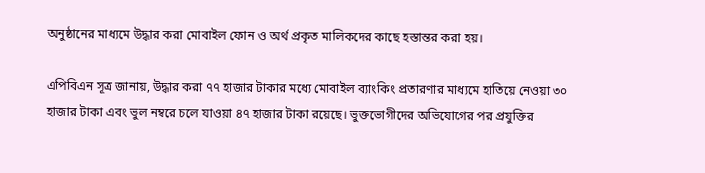অনুষ্ঠানের মাধ্যমে উদ্ধার করা মোবাইল ফোন ও অর্থ প্রকৃত মালিকদের কাছে হস্তান্তর করা হয়।

এপিবিএন সূত্র জানায়, উদ্ধার করা ৭৭ হাজার টাকার মধ্যে মোবাইল ব্যাংকিং প্রতারণার মাধ্যমে হাতিয়ে নেওয়া ৩০ হাজার টাকা এবং ভুল নম্বরে চলে যাওয়া ৪৭ হাজার টাকা রয়েছে। ভুক্তভোগীদের অভিযোগের পর প্রযুক্তির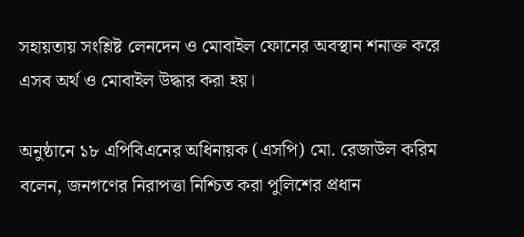সহায়তায় সংশ্লিষ্ট লেনদেন ও মোবাইল ফোনের অবস্থান শনাক্ত করে এসব অর্থ ও মোবাইল উদ্ধার করা হয়।

অনুষ্ঠানে ১৮ এপিবিএনের অধিনায়ক (এসপি) মো. রেজাউল করিম বলেন, জনগণের নিরাপত্তা নিশ্চিত করা পুলিশের প্রধান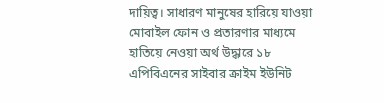দায়িত্ব। সাধারণ মানুষের হারিয়ে যাওয়া মোবাইল ফোন ও প্রতারণার মাধ্যমে হাতিয়ে নেওয়া অর্থ উদ্ধারে ১৮ এপিবিএনের সাইবার ক্রাইম ইউনিট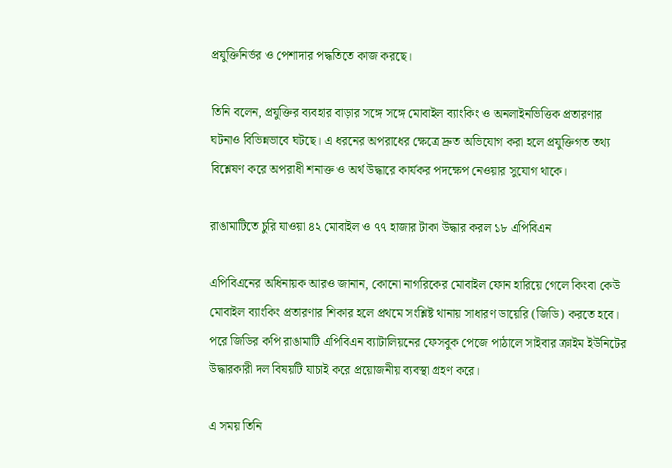প্রযুক্তিনির্ভর ও পেশাদার পদ্ধতিতে কাজ করছে।

তিনি বলেন, প্রযুক্তির ব্যবহার বাড়ার সঙ্গে সঙ্গে মোবাইল ব্যাংকিং ও অনলাইনভিত্তিক প্রতারণার ঘটনাও বিভিন্নভাবে ঘটছে। এ ধরনের অপরাধের ক্ষেত্রে দ্রুত অভিযোগ করা হলে প্রযুক্তিগত তথ্য বিশ্লেষণ করে অপরাধী শনাক্ত ও অর্থ উদ্ধারে কার্যকর পদক্ষেপ নেওয়ার সুযোগ থাকে।

রাঙামাটিতে চুরি যাওয়া ৪২ মোবাইল ও ৭৭ হাজার টাকা উদ্ধার করল ১৮ এপিবিএন

এপিবিএনের অধিনায়ক আরও জানান, কোনো নাগরিকের মোবাইল ফোন হারিয়ে গেলে কিংবা কেউ মোবাইল ব্যাংকিং প্রতারণার শিকার হলে প্রথমে সংশ্লিষ্ট থানায় সাধারণ ডায়েরি (জিডি) করতে হবে। পরে জিডির কপি রাঙামাটি এপিবিএন ব্যাটালিয়নের ফেসবুক পেজে পাঠালে সাইবার ক্রাইম ইউনিটের উদ্ধারকারী দল বিষয়টি যাচাই করে প্রয়োজনীয় ব্যবস্থা গ্রহণ করে।

এ সময় তিনি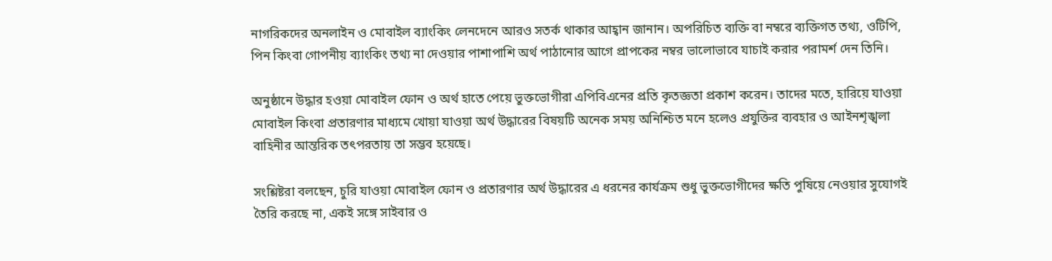নাগরিকদের অনলাইন ও মোবাইল ব্যাংকিং লেনদেনে আরও সতর্ক থাকার আহ্বান জানান। অপরিচিত ব্যক্তি বা নম্বরে ব্যক্তিগত তথ্য, ওটিপি, পিন কিংবা গোপনীয় ব্যাংকিং তথ্য না দেওয়ার পাশাপাশি অর্থ পাঠানোর আগে প্রাপকের নম্বর ভালোভাবে যাচাই করার পরামর্শ দেন তিনি।

অনুষ্ঠানে উদ্ধার হওয়া মোবাইল ফোন ও অর্থ হাতে পেয়ে ভুক্তভোগীরা এপিবিএনের প্রতি কৃতজ্ঞতা প্রকাশ করেন। তাদের মতে, হারিয়ে যাওয়া মোবাইল কিংবা প্রতারণার মাধ্যমে খোয়া যাওয়া অর্থ উদ্ধারের বিষয়টি অনেক সময় অনিশ্চিত মনে হলেও প্রযুক্তির ব্যবহার ও আইনশৃঙ্খলা বাহিনীর আন্তরিক তৎপরতায় তা সম্ভব হয়েছে।

সংশ্লিষ্টরা বলছেন, চুরি যাওয়া মোবাইল ফোন ও প্রতারণার অর্থ উদ্ধারের এ ধরনের কার্যক্রম শুধু ভুক্তভোগীদের ক্ষতি পুষিয়ে নেওয়ার সুযোগই তৈরি করছে না, একই সঙ্গে সাইবার ও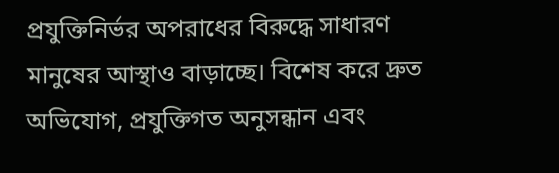প্রযুক্তিনির্ভর অপরাধের বিরুদ্ধে সাধারণ মানুষের আস্থাও বাড়াচ্ছে। বিশেষ করে দ্রুত অভিযোগ, প্রযুক্তিগত অনুসন্ধান এবং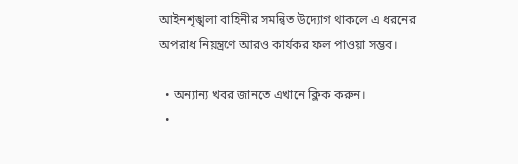আইনশৃঙ্খলা বাহিনীর সমন্বিত উদ্যোগ থাকলে এ ধরনের অপরাধ নিয়ন্ত্রণে আরও কার্যকর ফল পাওয়া সম্ভব।

  • অন্যান্য খবর জানতে এখানে ক্লিক করুন।
  •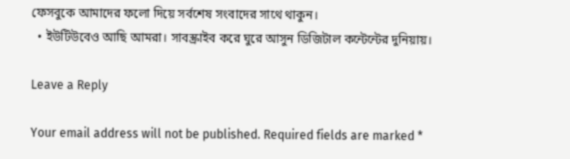ফেসবুকে আমাদের ফলো দিয়ে সর্বশেষ সংবাদের সাথে থাকুন।
  • ইউটিউবেও আছি আমরা। সাবস্ক্রাইব করে ঘুরে আসুন ডিজিটাল কন্টেন্টের দুনিয়ায়।

Leave a Reply

Your email address will not be published. Required fields are marked *